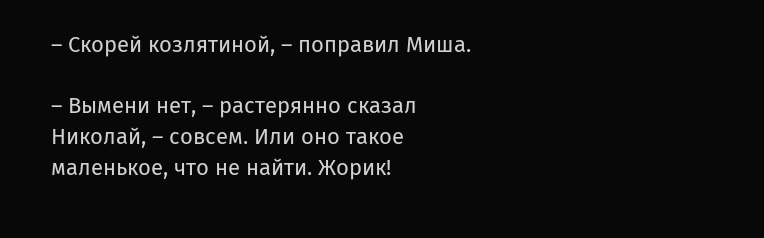– Скорей козлятиной, – поправил Миша.

– Вымени нет, – растерянно сказал Николай, – совсем. Или оно такое маленькое, что не найти. Жорик!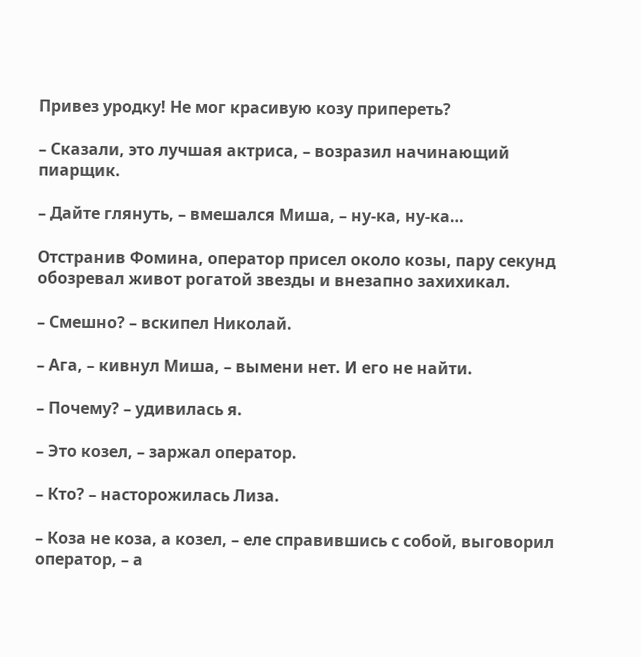Привез уродку! Не мог красивую козу припереть?

– Сказали, это лучшая актриса, – возразил начинающий пиарщик.

– Дайте глянуть, – вмешался Миша, – ну-ка, ну-ка…

Отстранив Фомина, оператор присел около козы, пару секунд обозревал живот рогатой звезды и внезапно захихикал.

– Смешно? – вскипел Николай.

– Ага, – кивнул Миша, – вымени нет. И его не найти.

– Почему? – удивилась я.

– Это козел, – заржал оператор.

– Кто? – насторожилась Лиза.

– Коза не коза, а козел, – еле справившись с собой, выговорил оператор, – а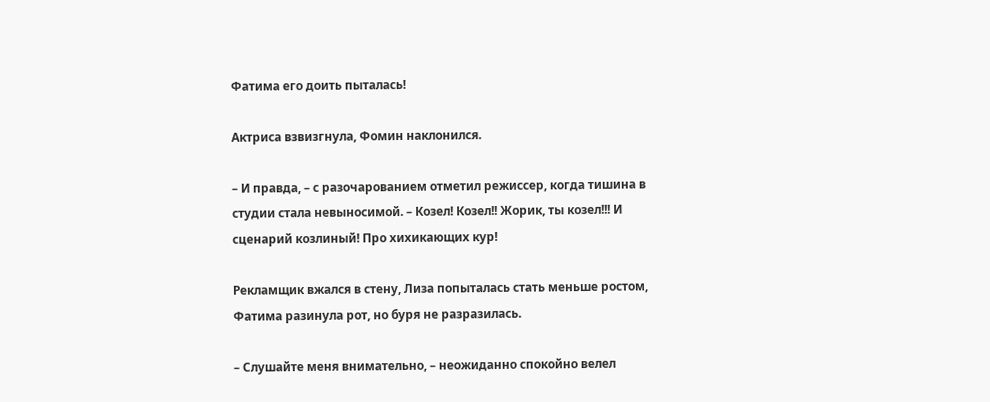Фатима его доить пыталась!

Актриса взвизгнула, Фомин наклонился.

– И правда, – с разочарованием отметил режиссер, когда тишина в студии стала невыносимой. – Козел! Козел!! Жорик, ты козел!!! И сценарий козлиный! Про хихикающих кур!

Рекламщик вжался в стену, Лиза попыталась стать меньше ростом, Фатима разинула рот, но буря не разразилась.

– Слушайте меня внимательно, – неожиданно спокойно велел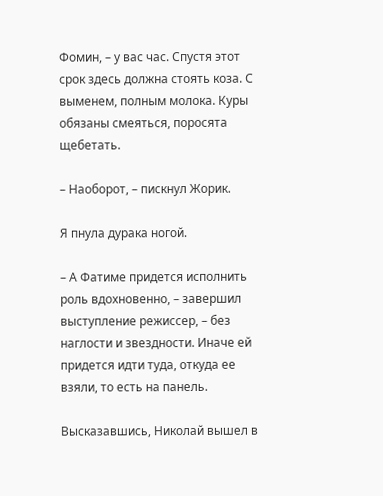Фомин, – у вас час. Спустя этот срок здесь должна стоять коза. С выменем, полным молока. Куры обязаны смеяться, поросята щебетать.

– Наоборот, – пискнул Жорик.

Я пнула дурака ногой.

– А Фатиме придется исполнить роль вдохновенно, – завершил выступление режиссер, – без наглости и звездности. Иначе ей придется идти туда, откуда ее взяли, то есть на панель.

Высказавшись, Николай вышел в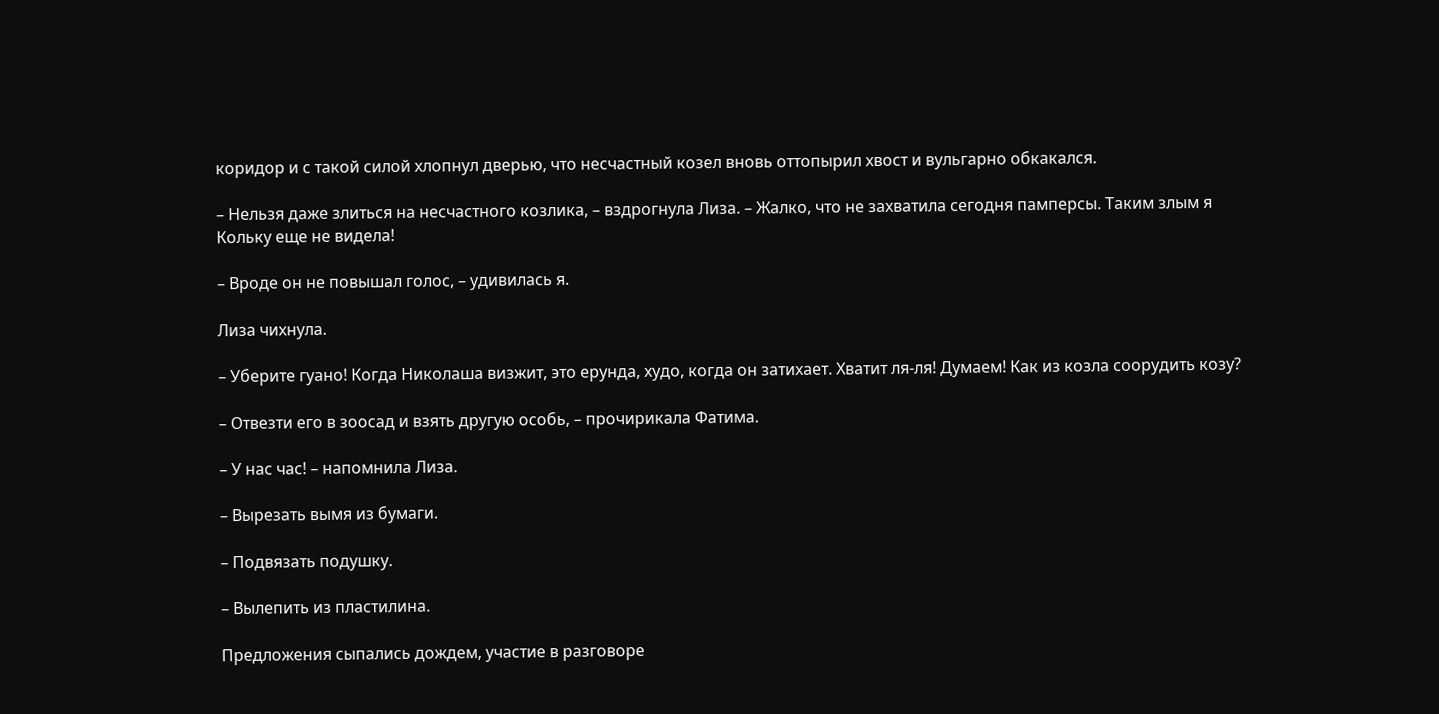коридор и с такой силой хлопнул дверью, что несчастный козел вновь оттопырил хвост и вульгарно обкакался.

– Нельзя даже злиться на несчастного козлика, – вздрогнула Лиза. – Жалко, что не захватила сегодня памперсы. Таким злым я Кольку еще не видела!

– Вроде он не повышал голос, – удивилась я.

Лиза чихнула.

– Уберите гуано! Когда Николаша визжит, это ерунда, худо, когда он затихает. Хватит ля-ля! Думаем! Как из козла соорудить козу?

– Отвезти его в зоосад и взять другую особь, – прочирикала Фатима.

– У нас час! – напомнила Лиза.

– Вырезать вымя из бумаги.

– Подвязать подушку.

– Вылепить из пластилина.

Предложения сыпались дождем, участие в разговоре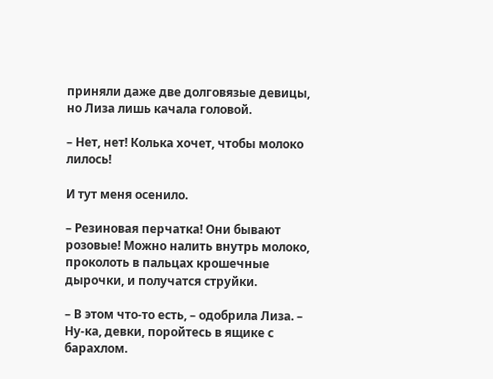приняли даже две долговязые девицы, но Лиза лишь качала головой.

– Нет, нет! Колька хочет, чтобы молоко лилось!

И тут меня осенило.

– Резиновая перчатка! Они бывают розовые! Можно налить внутрь молоко, проколоть в пальцах крошечные дырочки, и получатся струйки.

– В этом что-то есть, – одобрила Лиза. – Ну-ка, девки, поройтесь в ящике с барахлом.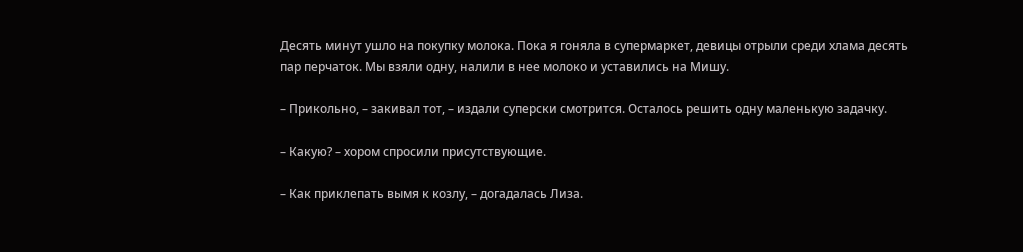Десять минут ушло на покупку молока. Пока я гоняла в супермаркет, девицы отрыли среди хлама десять пар перчаток. Мы взяли одну, налили в нее молоко и уставились на Мишу.

– Прикольно, – закивал тот, – издали суперски смотрится. Осталось решить одну маленькую задачку.

– Какую? – хором спросили присутствующие.

– Как приклепать вымя к козлу, – догадалась Лиза.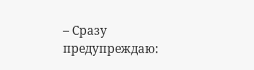– Сразу предупреждаю: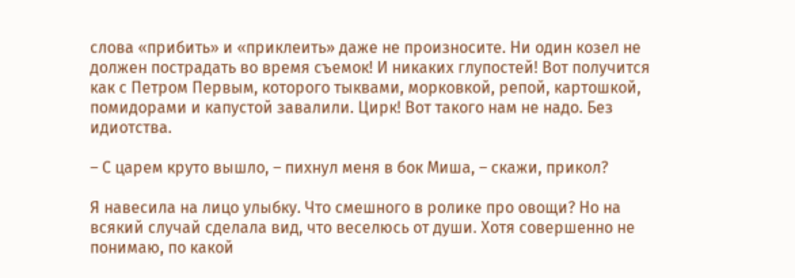слова «прибить» и «приклеить» даже не произносите. Ни один козел не должен пострадать во время съемок! И никаких глупостей! Вот получится как с Петром Первым, которого тыквами, морковкой, репой, картошкой, помидорами и капустой завалили. Цирк! Вот такого нам не надо. Без идиотства.

– С царем круто вышло, – пихнул меня в бок Миша, – скажи, прикол?

Я навесила на лицо улыбку. Что смешного в ролике про овощи? Но на всякий случай сделала вид, что веселюсь от души. Хотя совершенно не понимаю, по какой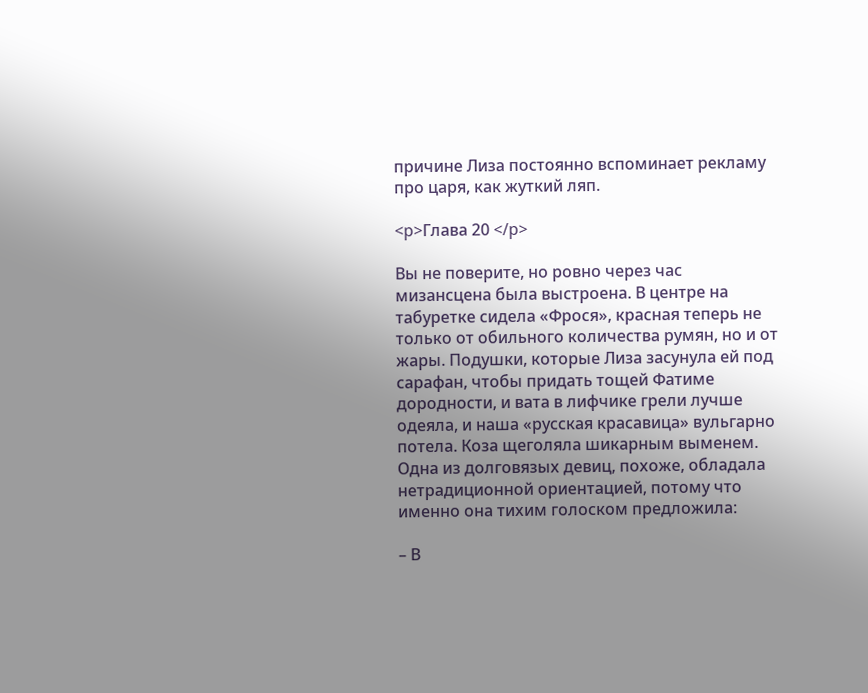причине Лиза постоянно вспоминает рекламу про царя, как жуткий ляп.

<p>Глава 20 </p>

Вы не поверите, но ровно через час мизансцена была выстроена. В центре на табуретке сидела «Фрося», красная теперь не только от обильного количества румян, но и от жары. Подушки, которые Лиза засунула ей под сарафан, чтобы придать тощей Фатиме дородности, и вата в лифчике грели лучше одеяла, и наша «русская красавица» вульгарно потела. Коза щеголяла шикарным выменем. Одна из долговязых девиц, похоже, обладала нетрадиционной ориентацией, потому что именно она тихим голоском предложила:

– В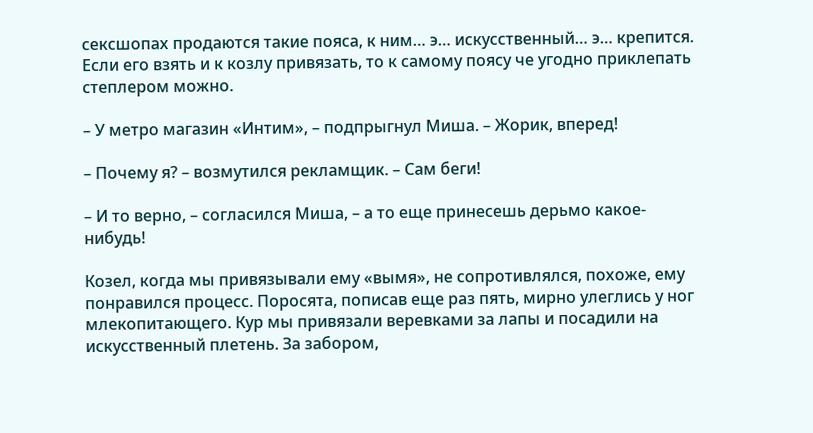сексшопах продаются такие пояса, к ним… э… искусственный… э… крепится. Если его взять и к козлу привязать, то к самому поясу че угодно приклепать степлером можно.

– У метро магазин «Интим», – подпрыгнул Миша. – Жорик, вперед!

– Почему я? – возмутился рекламщик. – Сам беги!

– И то верно, – согласился Миша, – а то еще принесешь дерьмо какое-нибудь!

Козел, когда мы привязывали ему «вымя», не сопротивлялся, похоже, ему понравился процесс. Поросята, пописав еще раз пять, мирно улеглись у ног млекопитающего. Кур мы привязали веревками за лапы и посадили на искусственный плетень. За забором,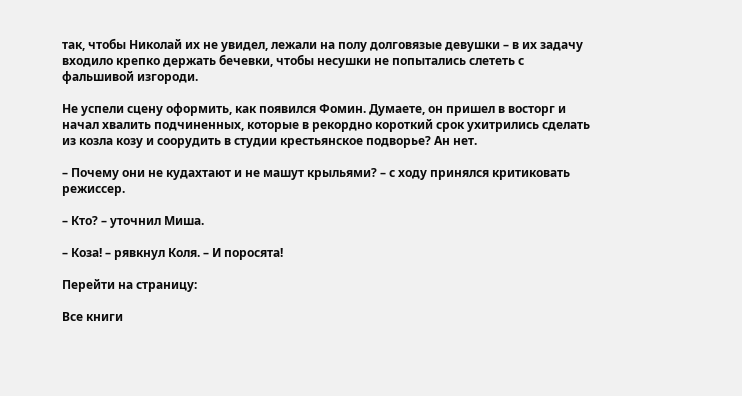так, чтобы Николай их не увидел, лежали на полу долговязые девушки – в их задачу входило крепко держать бечевки, чтобы несушки не попытались слететь с фальшивой изгороди.

Не успели сцену оформить, как появился Фомин. Думаете, он пришел в восторг и начал хвалить подчиненных, которые в рекордно короткий срок ухитрились сделать из козла козу и соорудить в студии крестьянское подворье? Ан нет.

– Почему они не кудахтают и не машут крыльями? – с ходу принялся критиковать режиссер.

– Кто? – уточнил Миша.

– Коза! – рявкнул Коля. – И поросята!

Перейти на страницу:

Все книги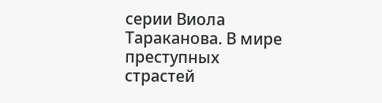серии Виола Тараканова. В мире преступных страстей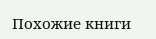Похожие книги